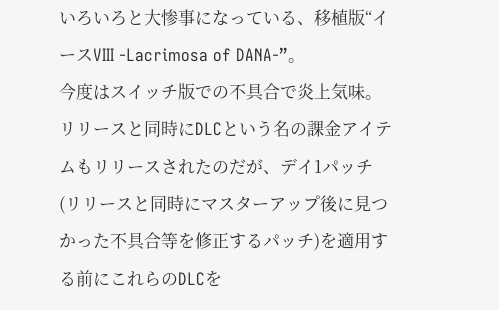いろいろと大惨事になっている、移植版“イースVIII -Lacrimosa of DANA-”。
今度はスイッチ版での不具合で炎上気味。
リリースと同時にDLCという名の課金アイテムもリリースされたのだが、デイ1パッチ(リリースと同時にマスターアップ後に見つかった不具合等を修正するパッチ)を適用する前にこれらのDLCを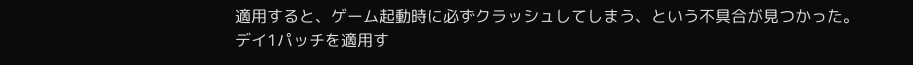適用すると、ゲーム起動時に必ずクラッシュしてしまう、という不具合が見つかった。
デイ1パッチを適用す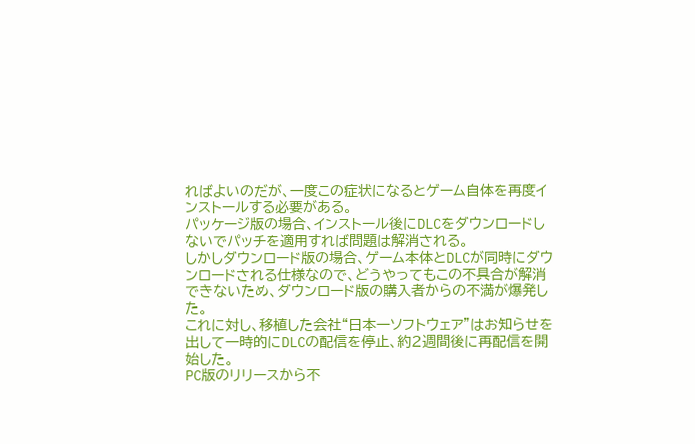ればよいのだが、一度この症状になるとゲーム自体を再度インストールする必要がある。
パッケージ版の場合、インストール後にDLCをダウンロードしないでパッチを適用すれば問題は解消される。
しかしダウンロード版の場合、ゲーム本体とDLCが同時にダウンロードされる仕様なので、どうやってもこの不具合が解消できないため、ダウンロード版の購入者からの不満が爆発した。
これに対し、移植した会社“日本一ソフトウェア”はお知らせを出して一時的にDLCの配信を停止、約2週間後に再配信を開始した。
PC版のリリースから不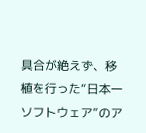具合が絶えず、移植を行った“日本一ソフトウェア”のア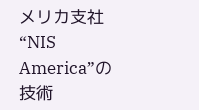メリカ支社“NIS America”の技術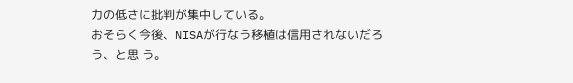力の低さに批判が集中している。
おそらく今後、NISAが行なう移植は信用されないだろう、と思 う。